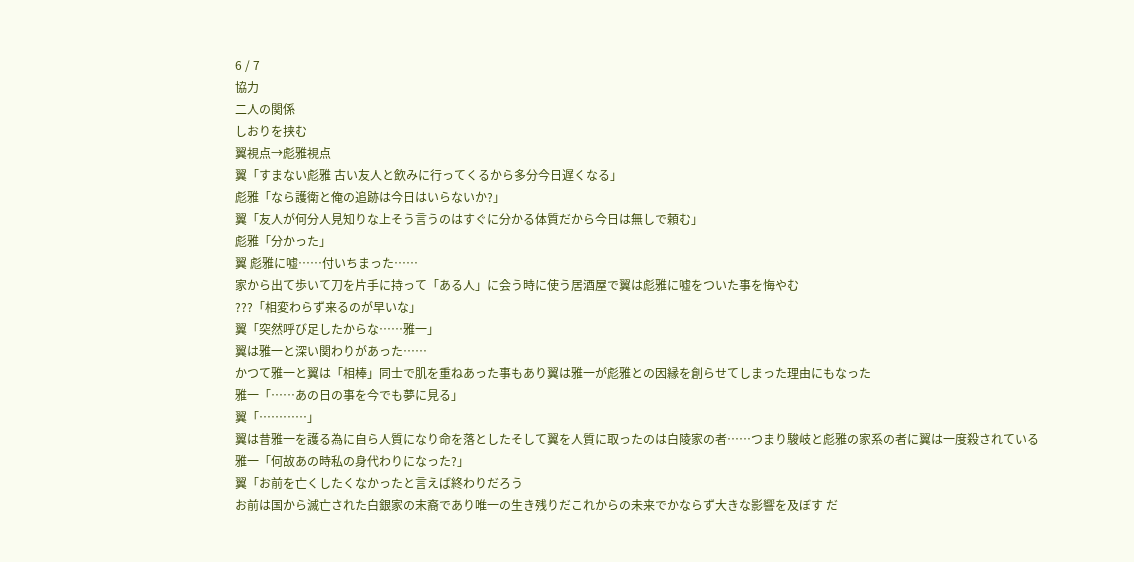6 / 7
協力
二人の関係
しおりを挟む
翼視点→彪雅視点
翼「すまない彪雅 古い友人と飲みに行ってくるから多分今日遅くなる」
彪雅「なら護衛と俺の追跡は今日はいらないか?」
翼「友人が何分人見知りな上そう言うのはすぐに分かる体質だから今日は無しで頼む」
彪雅「分かった」
翼 彪雅に嘘……付いちまった……
家から出て歩いて刀を片手に持って「ある人」に会う時に使う居酒屋で翼は彪雅に嘘をついた事を悔やむ
???「相変わらず来るのが早いな」
翼「突然呼び足したからな……雅一」
翼は雅一と深い関わりがあった……
かつて雅一と翼は「相棒」同士で肌を重ねあった事もあり翼は雅一が彪雅との因縁を創らせてしまった理由にもなった
雅一「……あの日の事を今でも夢に見る」
翼「…………」
翼は昔雅一を護る為に自ら人質になり命を落としたそして翼を人質に取ったのは白陵家の者……つまり駿岐と彪雅の家系の者に翼は一度殺されている
雅一「何故あの時私の身代わりになった?」
翼「お前を亡くしたくなかったと言えば終わりだろう
お前は国から滅亡された白銀家の末裔であり唯一の生き残りだこれからの未来でかならず大きな影響を及ぼす だ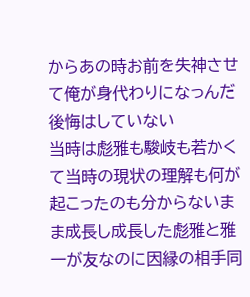からあの時お前を失神させて俺が身代わりになっんだ後悔はしていない
当時は彪雅も駿岐も若かくて当時の現状の理解も何が起こったのも分からないまま成長し成長した彪雅と雅一が友なのに因縁の相手同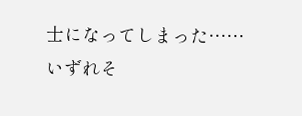士になってしまった……
いずれそ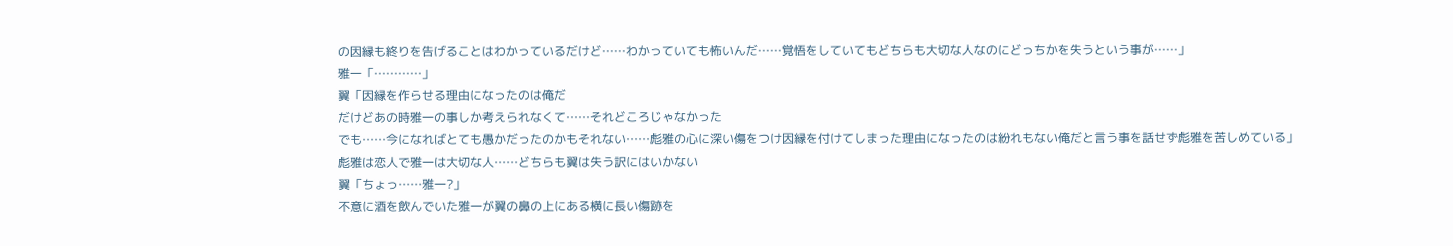の因縁も終りを告げることはわかっているだけど……わかっていても怖いんだ……覚悟をしていてもどちらも大切な人なのにどっちかを失うという事が……」
雅一「…………」
翼「因縁を作らせる理由になったのは俺だ
だけどあの時雅一の事しか考えられなくて……それどころじゃなかった
でも……今になればとても愚かだったのかもそれない……彪雅の心に深い傷をつけ因縁を付けてしまった理由になったのは紛れもない俺だと言う事を話せず彪雅を苦しめている」
彪雅は恋人で雅一は大切な人……どちらも翼は失う訳にはいかない
翼「ちょっ……雅一?」
不意に酒を飲んでいた雅一が翼の鼻の上にある横に長い傷跡を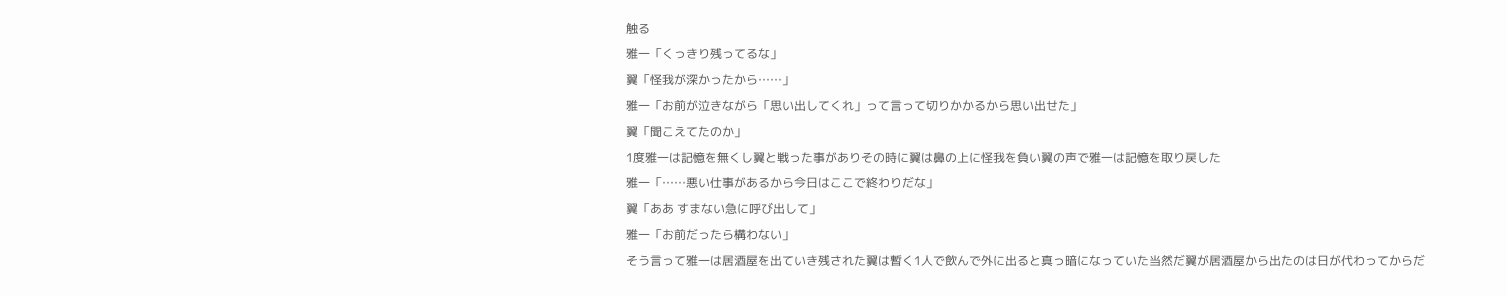触る
雅一「くっきり残ってるな」
翼「怪我が深かったから……」
雅一「お前が泣きながら「思い出してくれ」って言って切りかかるから思い出せた」
翼「聞こえてたのか」
1度雅一は記憶を無くし翼と戦った事がありその時に翼は鼻の上に怪我を負い翼の声で雅一は記憶を取り戻した
雅一「……悪い仕事があるから今日はここで終わりだな」
翼「ああ すまない急に呼び出して」
雅一「お前だったら構わない」
そう言って雅一は居酒屋を出ていき残された翼は暫く1人で飲んで外に出ると真っ暗になっていた当然だ翼が居酒屋から出たのは日が代わってからだ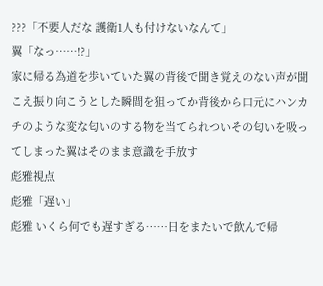???「不要人だな 護衛1人も付けないなんて」
翼「なっ……!?」
家に帰る為道を歩いていた翼の背後で聞き覚えのない声が聞こえ振り向こうとした瞬間を狙ってか背後から口元にハンカチのような変な匂いのする物を当てられついその匂いを吸ってしまった翼はそのまま意識を手放す
彪雅視点
彪雅「遅い」
彪雅 いくら何でも遅すぎる……日をまたいで飲んで帰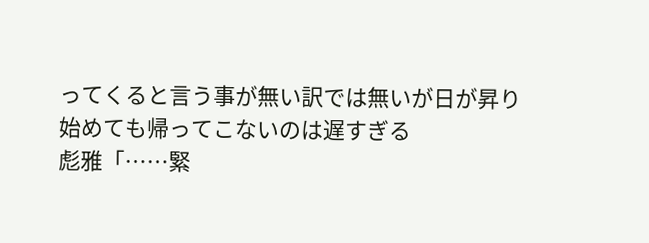ってくると言う事が無い訳では無いが日が昇り始めても帰ってこないのは遅すぎる
彪雅「……緊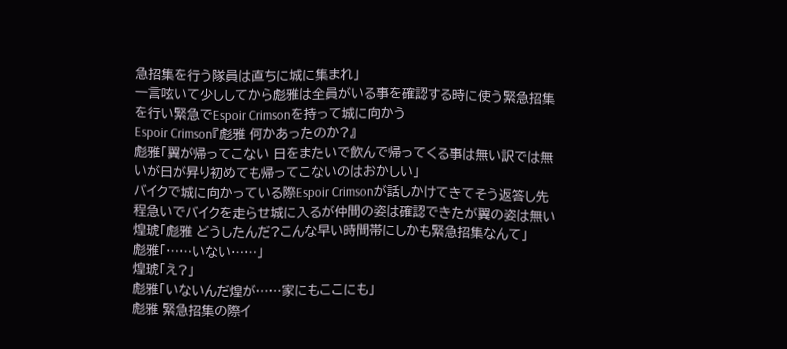急招集を行う隊員は直ちに城に集まれ」
一言呟いて少ししてから彪雅は全員がいる事を確認する時に使う緊急招集を行い緊急でEspoir Crimsonを持って城に向かう
Espoir Crimson『彪雅 何かあったのか?』
彪雅「翼が帰ってこない 日をまたいで飲んで帰ってくる事は無い訳では無いが日が昇り初めても帰ってこないのはおかしい」
バイクで城に向かっている際Espoir Crimsonが話しかけてきてそう返答し先程急いでバイクを走らせ城に入るが仲間の姿は確認できたが翼の姿は無い
煌琥「彪雅 どうしたんだ?こんな早い時間帯にしかも緊急招集なんて」
彪雅「……いない……」
煌琥「え?」
彪雅「いないんだ煌が……家にもここにも」
彪雅 緊急招集の際イ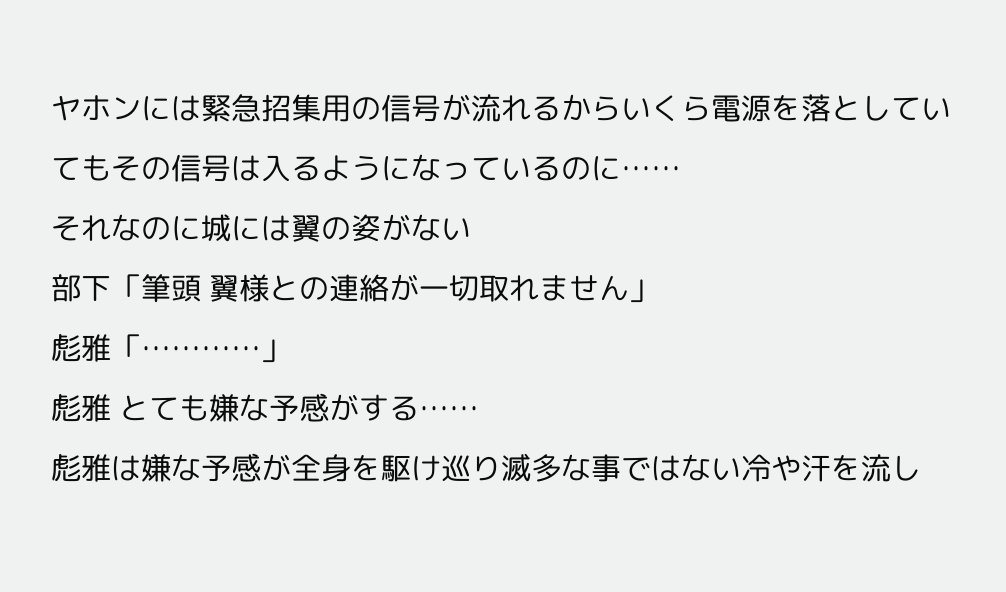ヤホンには緊急招集用の信号が流れるからいくら電源を落としていてもその信号は入るようになっているのに……
それなのに城には翼の姿がない
部下「筆頭 翼様との連絡が一切取れません」
彪雅「…………」
彪雅 とても嫌な予感がする……
彪雅は嫌な予感が全身を駆け巡り滅多な事ではない冷や汗を流し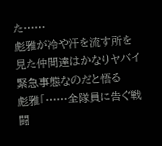た……
彪雅が冷や汗を流す所を見た仲間達はかなりヤバイ緊急事態なのだと悟る
彪雅「……全隊員に告ぐ戦闘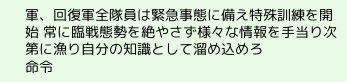軍、回復軍全隊員は緊急事態に備え特殊訓練を開始 常に臨戦態勢を絶やさず様々な情報を手当り次第に漁り自分の知識として溜め込めろ
命令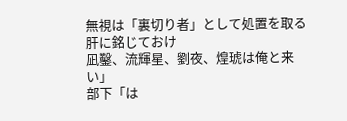無視は「裏切り者」として処置を取る肝に銘じておけ
凪鑿、流輝星、劉夜、煌琥は俺と来い」
部下「は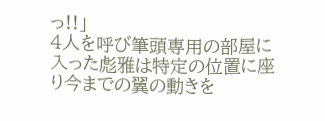っ!!」
4人を呼び筆頭専用の部屋に入った彪雅は特定の位置に座り今までの翼の動きを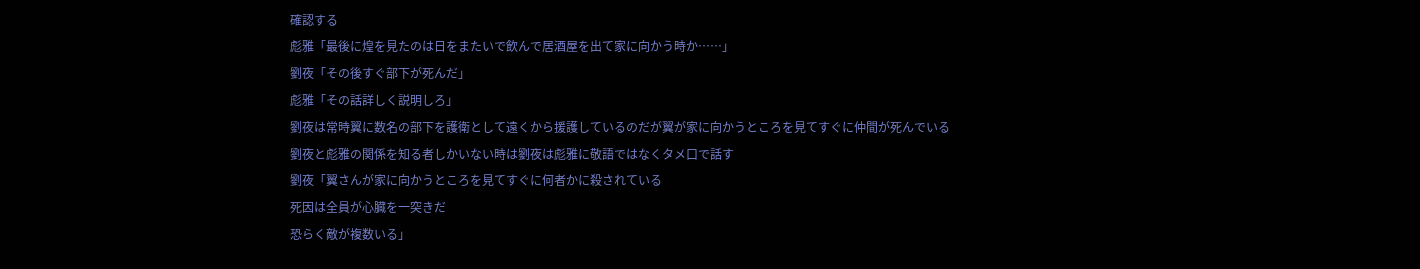確認する
彪雅「最後に煌を見たのは日をまたいで飲んで居酒屋を出て家に向かう時か……」
劉夜「その後すぐ部下が死んだ」
彪雅「その話詳しく説明しろ」
劉夜は常時翼に数名の部下を護衛として遠くから援護しているのだが翼が家に向かうところを見てすぐに仲間が死んでいる
劉夜と彪雅の関係を知る者しかいない時は劉夜は彪雅に敬語ではなくタメ口で話す
劉夜「翼さんが家に向かうところを見てすぐに何者かに殺されている
死因は全員が心臓を一突きだ
恐らく敵が複数いる」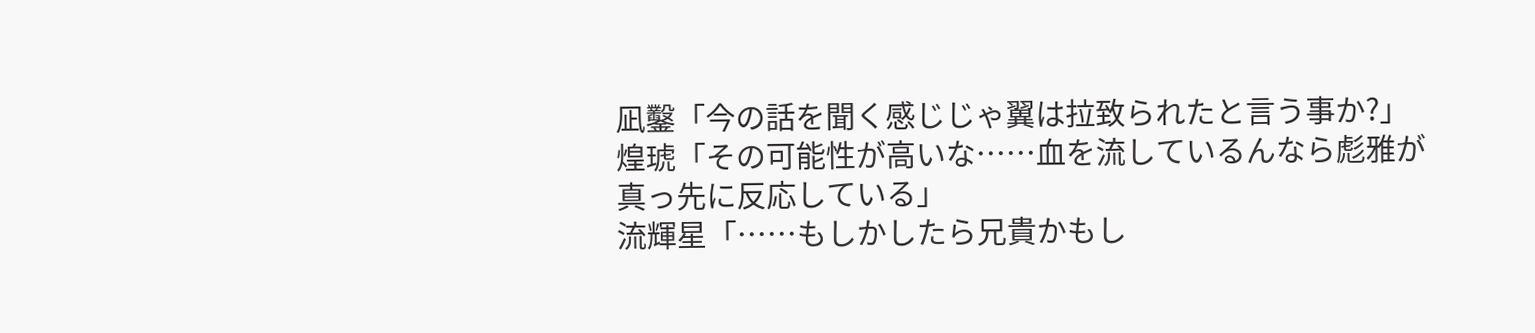凪鑿「今の話を聞く感じじゃ翼は拉致られたと言う事か?」
煌琥「その可能性が高いな……血を流しているんなら彪雅が真っ先に反応している」
流輝星「……もしかしたら兄貴かもし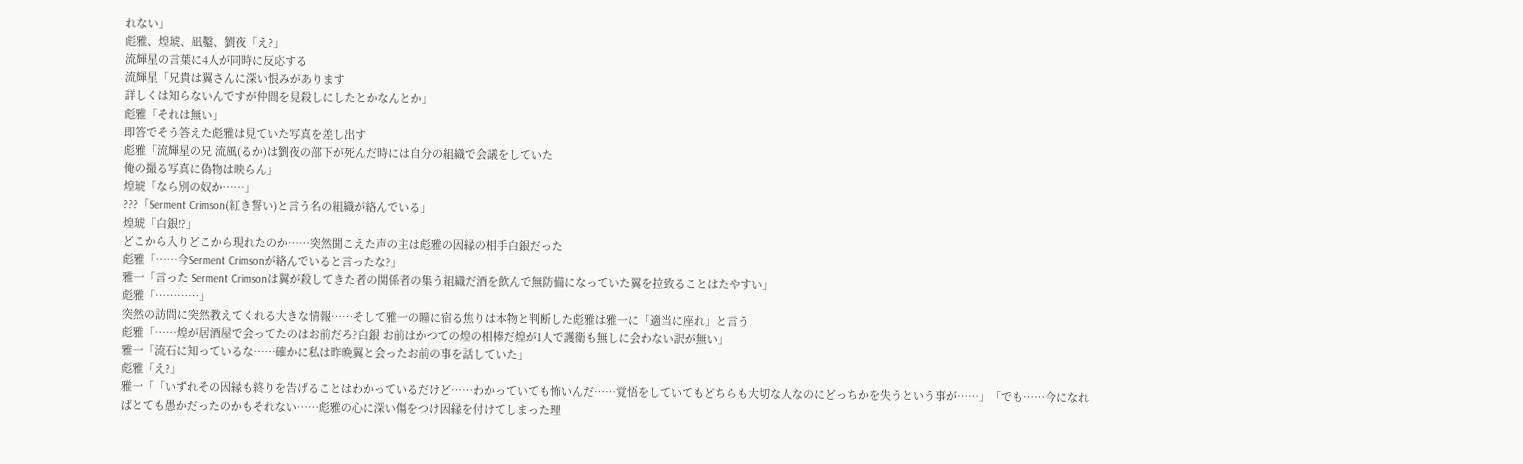れない」
彪雅、煌琥、凪鑿、劉夜「え?」
流輝星の言葉に4人が同時に反応する
流輝星「兄貴は翼さんに深い恨みがあります
詳しくは知らないんですが仲間を見殺しにしたとかなんとか」
彪雅「それは無い」
即答でそう答えた彪雅は見ていた写真を差し出す
彪雅「流輝星の兄 流風(るか)は劉夜の部下が死んだ時には自分の組織で会議をしていた
俺の撮る写真に偽物は映らん」
煌琥「なら別の奴か……」
???「Serment Crimson(紅き誓い)と言う名の組織が絡んでいる」
煌琥「白銀!?」
どこから入りどこから現れたのか……突然聞こえた声の主は彪雅の因縁の相手白銀だった
彪雅「……今Serment Crimsonが絡んでいると言ったな?」
雅一「言った Serment Crimsonは翼が殺してきた者の関係者の集う組織だ酒を飲んで無防備になっていた翼を拉致ることはたやすい」
彪雅「…………」
突然の訪問に突然教えてくれる大きな情報……そして雅一の瞳に宿る焦りは本物と判断した彪雅は雅一に「適当に座れ」と言う
彪雅「……煌が居酒屋で会ってたのはお前だろ?白銀 お前はかつての煌の相棒だ煌が1人で護衛も無しに会わない訳が無い」
雅一「流石に知っているな……確かに私は昨晩翼と会ったお前の事を話していた」
彪雅「え?」
雅一「「いずれその因縁も終りを告げることはわかっているだけど……わかっていても怖いんだ……覚悟をしていてもどちらも大切な人なのにどっちかを失うという事が……」「でも……今になればとても愚かだったのかもそれない……彪雅の心に深い傷をつけ因縁を付けてしまった理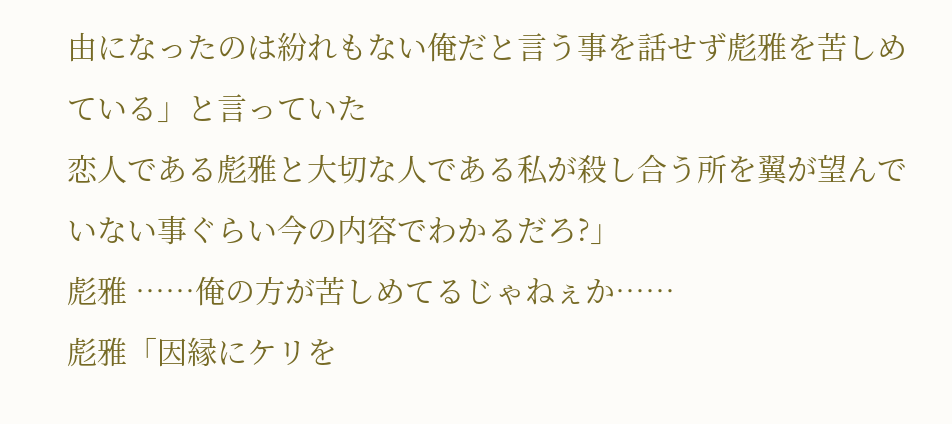由になったのは紛れもない俺だと言う事を話せず彪雅を苦しめている」と言っていた
恋人である彪雅と大切な人である私が殺し合う所を翼が望んでいない事ぐらい今の内容でわかるだろ?」
彪雅 ……俺の方が苦しめてるじゃねぇか……
彪雅「因縁にケリを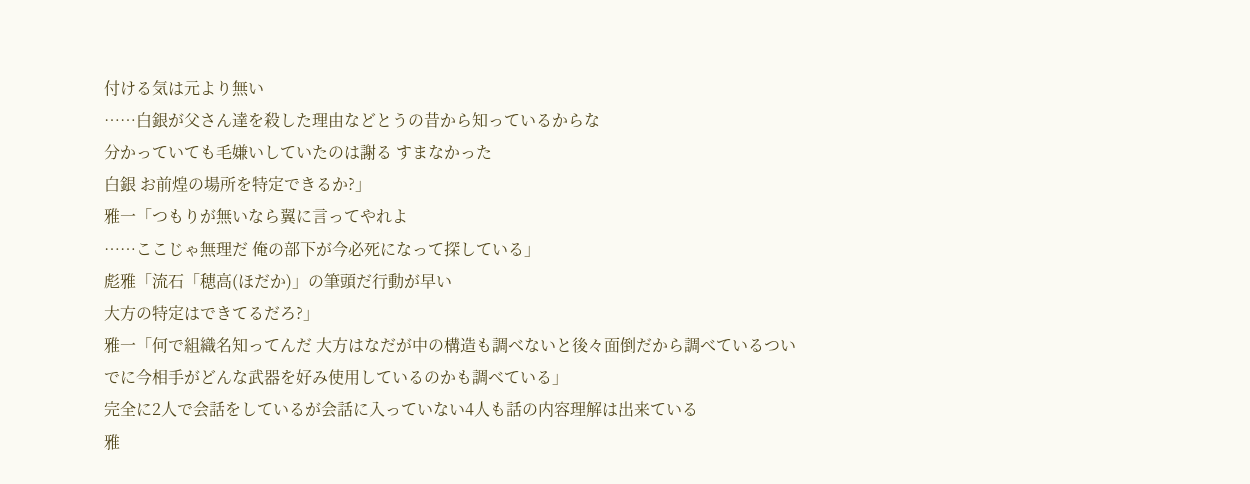付ける気は元より無い
……白銀が父さん達を殺した理由などとうの昔から知っているからな
分かっていても毛嫌いしていたのは謝る すまなかった
白銀 お前煌の場所を特定できるか?」
雅一「つもりが無いなら翼に言ってやれよ
……ここじゃ無理だ 俺の部下が今必死になって探している」
彪雅「流石「穂高(ほだか)」の筆頭だ行動が早い
大方の特定はできてるだろ?」
雅一「何で組織名知ってんだ 大方はなだが中の構造も調べないと後々面倒だから調べているついでに今相手がどんな武器を好み使用しているのかも調べている」
完全に2人で会話をしているが会話に入っていない4人も話の内容理解は出来ている
雅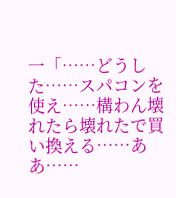一「……どうした……スパコンを使え……構わん壊れたら壊れたで買い換える……ああ……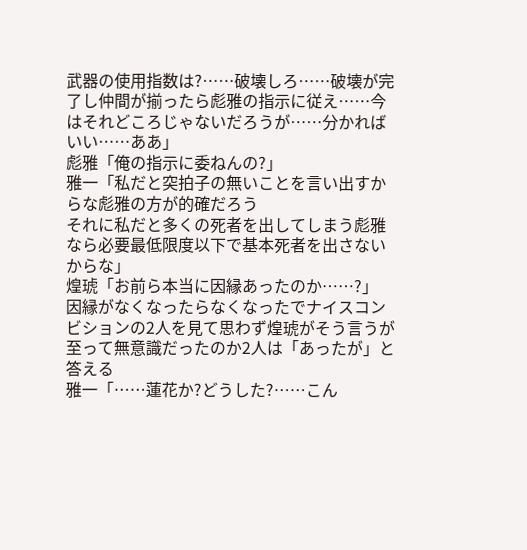武器の使用指数は?……破壊しろ……破壊が完了し仲間が揃ったら彪雅の指示に従え……今はそれどころじゃないだろうが……分かればいい……ああ」
彪雅「俺の指示に委ねんの?」
雅一「私だと突拍子の無いことを言い出すからな彪雅の方が的確だろう
それに私だと多くの死者を出してしまう彪雅なら必要最低限度以下で基本死者を出さないからな」
煌琥「お前ら本当に因縁あったのか……?」
因縁がなくなったらなくなったでナイスコンビションの2人を見て思わず煌琥がそう言うが至って無意識だったのか2人は「あったが」と答える
雅一「……蓮花か?どうした?……こん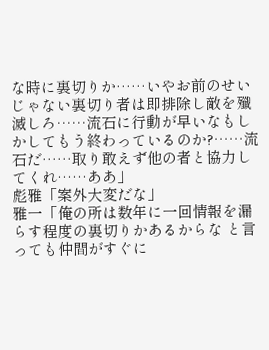な時に裏切りか……いやお前のせいじゃない裏切り者は即排除し敵を殲滅しろ……流石に行動が早いなもしかしてもう終わっているのか?……流石だ……取り敢えず他の者と協力してくれ……ああ」
彪雅「案外大変だな」
雅一「俺の所は数年に一回情報を漏らす程度の裏切りかあるからな と言っても仲間がすぐに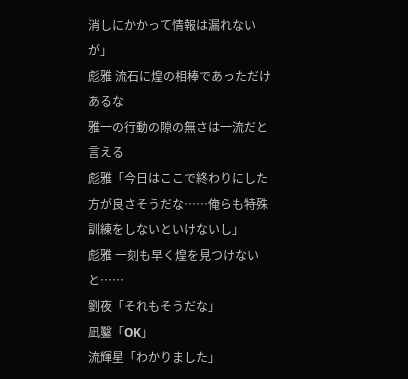消しにかかって情報は漏れないが」
彪雅 流石に煌の相棒であっただけあるな
雅一の行動の隙の無さは一流だと言える
彪雅「今日はここで終わりにした方が良さそうだな……俺らも特殊訓練をしないといけないし」
彪雅 一刻も早く煌を見つけないと……
劉夜「それもそうだな」
凪鑿「OK」
流輝星「わかりました」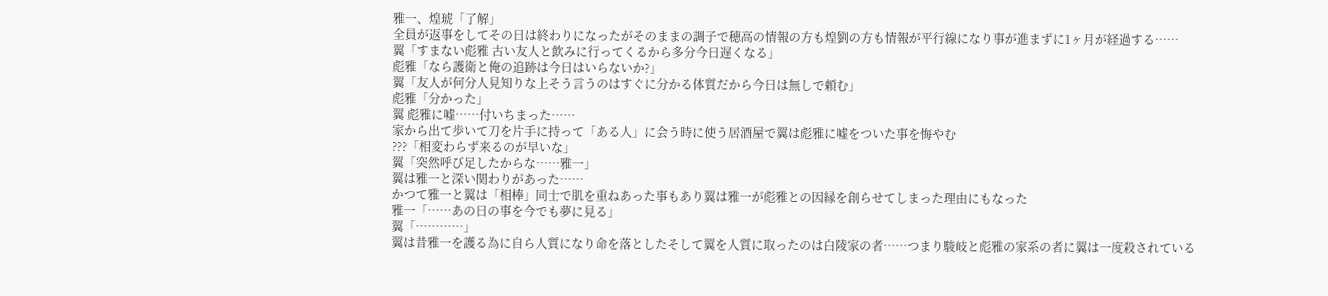雅一、煌琥「了解」
全員が返事をしてその日は終わりになったがそのままの調子で穂高の情報の方も煌劉の方も情報が平行線になり事が進まずに1ヶ月が経過する……
翼「すまない彪雅 古い友人と飲みに行ってくるから多分今日遅くなる」
彪雅「なら護衛と俺の追跡は今日はいらないか?」
翼「友人が何分人見知りな上そう言うのはすぐに分かる体質だから今日は無しで頼む」
彪雅「分かった」
翼 彪雅に嘘……付いちまった……
家から出て歩いて刀を片手に持って「ある人」に会う時に使う居酒屋で翼は彪雅に嘘をついた事を悔やむ
???「相変わらず来るのが早いな」
翼「突然呼び足したからな……雅一」
翼は雅一と深い関わりがあった……
かつて雅一と翼は「相棒」同士で肌を重ねあった事もあり翼は雅一が彪雅との因縁を創らせてしまった理由にもなった
雅一「……あの日の事を今でも夢に見る」
翼「…………」
翼は昔雅一を護る為に自ら人質になり命を落としたそして翼を人質に取ったのは白陵家の者……つまり駿岐と彪雅の家系の者に翼は一度殺されている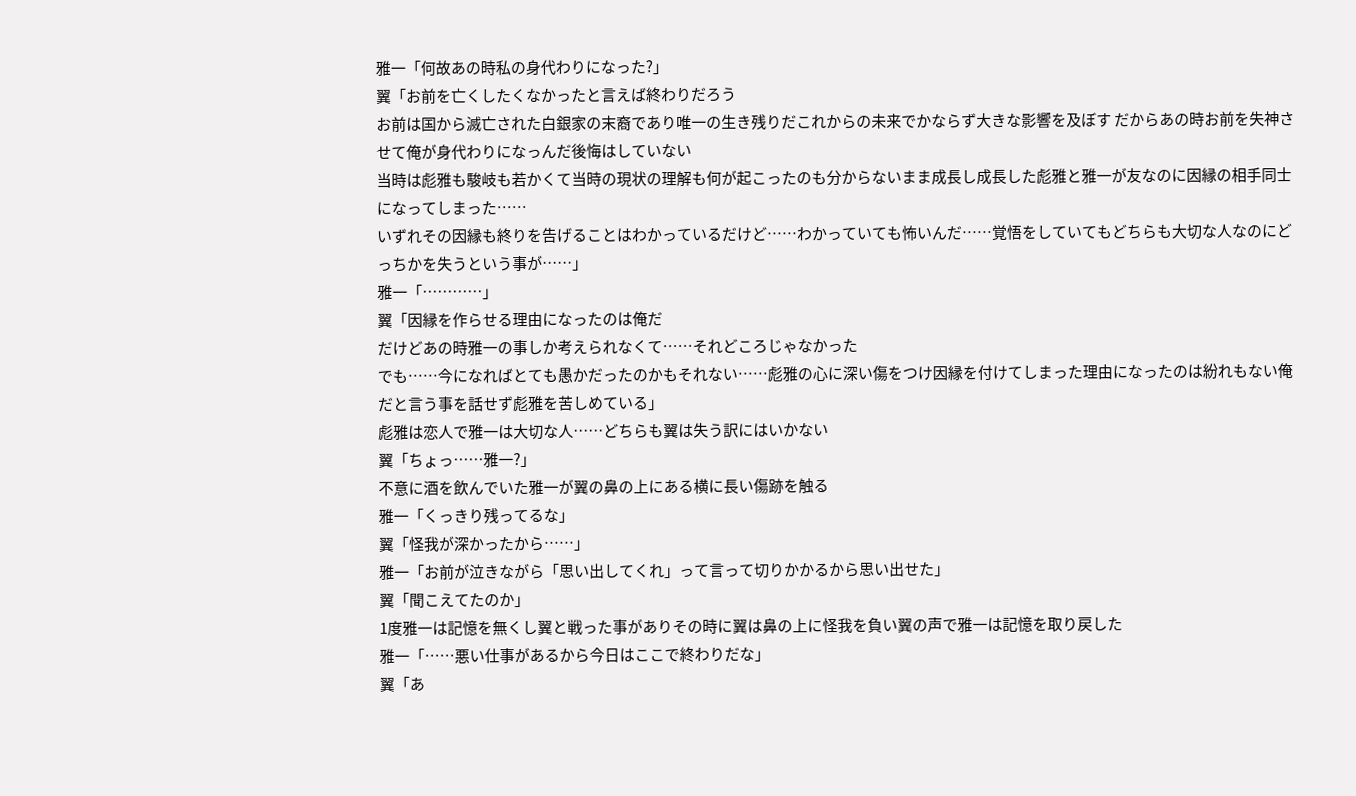雅一「何故あの時私の身代わりになった?」
翼「お前を亡くしたくなかったと言えば終わりだろう
お前は国から滅亡された白銀家の末裔であり唯一の生き残りだこれからの未来でかならず大きな影響を及ぼす だからあの時お前を失神させて俺が身代わりになっんだ後悔はしていない
当時は彪雅も駿岐も若かくて当時の現状の理解も何が起こったのも分からないまま成長し成長した彪雅と雅一が友なのに因縁の相手同士になってしまった……
いずれその因縁も終りを告げることはわかっているだけど……わかっていても怖いんだ……覚悟をしていてもどちらも大切な人なのにどっちかを失うという事が……」
雅一「…………」
翼「因縁を作らせる理由になったのは俺だ
だけどあの時雅一の事しか考えられなくて……それどころじゃなかった
でも……今になればとても愚かだったのかもそれない……彪雅の心に深い傷をつけ因縁を付けてしまった理由になったのは紛れもない俺だと言う事を話せず彪雅を苦しめている」
彪雅は恋人で雅一は大切な人……どちらも翼は失う訳にはいかない
翼「ちょっ……雅一?」
不意に酒を飲んでいた雅一が翼の鼻の上にある横に長い傷跡を触る
雅一「くっきり残ってるな」
翼「怪我が深かったから……」
雅一「お前が泣きながら「思い出してくれ」って言って切りかかるから思い出せた」
翼「聞こえてたのか」
1度雅一は記憶を無くし翼と戦った事がありその時に翼は鼻の上に怪我を負い翼の声で雅一は記憶を取り戻した
雅一「……悪い仕事があるから今日はここで終わりだな」
翼「あ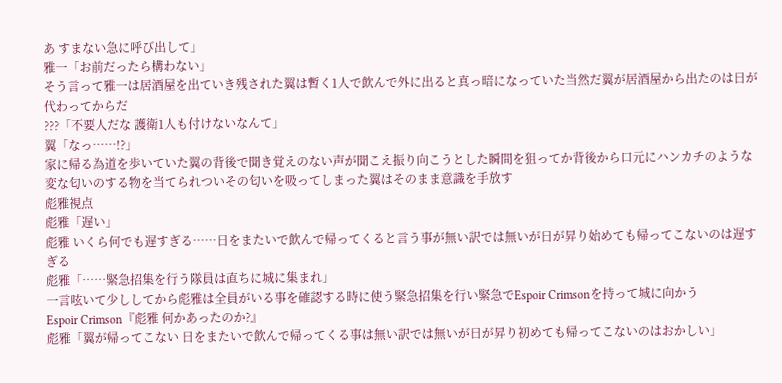あ すまない急に呼び出して」
雅一「お前だったら構わない」
そう言って雅一は居酒屋を出ていき残された翼は暫く1人で飲んで外に出ると真っ暗になっていた当然だ翼が居酒屋から出たのは日が代わってからだ
???「不要人だな 護衛1人も付けないなんて」
翼「なっ……!?」
家に帰る為道を歩いていた翼の背後で聞き覚えのない声が聞こえ振り向こうとした瞬間を狙ってか背後から口元にハンカチのような変な匂いのする物を当てられついその匂いを吸ってしまった翼はそのまま意識を手放す
彪雅視点
彪雅「遅い」
彪雅 いくら何でも遅すぎる……日をまたいで飲んで帰ってくると言う事が無い訳では無いが日が昇り始めても帰ってこないのは遅すぎる
彪雅「……緊急招集を行う隊員は直ちに城に集まれ」
一言呟いて少ししてから彪雅は全員がいる事を確認する時に使う緊急招集を行い緊急でEspoir Crimsonを持って城に向かう
Espoir Crimson『彪雅 何かあったのか?』
彪雅「翼が帰ってこない 日をまたいで飲んで帰ってくる事は無い訳では無いが日が昇り初めても帰ってこないのはおかしい」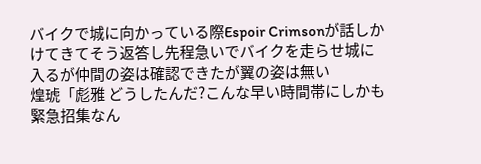バイクで城に向かっている際Espoir Crimsonが話しかけてきてそう返答し先程急いでバイクを走らせ城に入るが仲間の姿は確認できたが翼の姿は無い
煌琥「彪雅 どうしたんだ?こんな早い時間帯にしかも緊急招集なん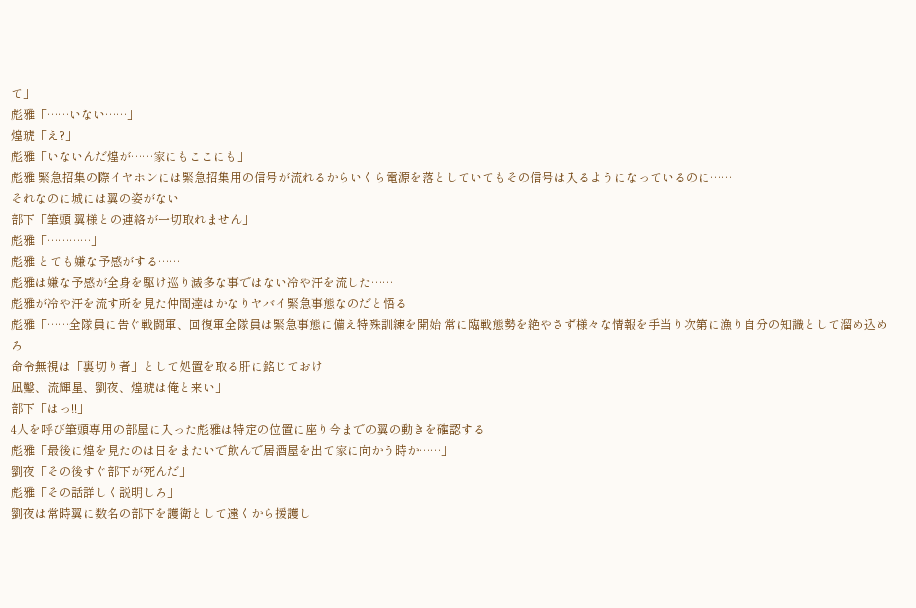て」
彪雅「……いない……」
煌琥「え?」
彪雅「いないんだ煌が……家にもここにも」
彪雅 緊急招集の際イヤホンには緊急招集用の信号が流れるからいくら電源を落としていてもその信号は入るようになっているのに……
それなのに城には翼の姿がない
部下「筆頭 翼様との連絡が一切取れません」
彪雅「…………」
彪雅 とても嫌な予感がする……
彪雅は嫌な予感が全身を駆け巡り滅多な事ではない冷や汗を流した……
彪雅が冷や汗を流す所を見た仲間達はかなりヤバイ緊急事態なのだと悟る
彪雅「……全隊員に告ぐ戦闘軍、回復軍全隊員は緊急事態に備え特殊訓練を開始 常に臨戦態勢を絶やさず様々な情報を手当り次第に漁り自分の知識として溜め込めろ
命令無視は「裏切り者」として処置を取る肝に銘じておけ
凪鑿、流輝星、劉夜、煌琥は俺と来い」
部下「はっ!!」
4人を呼び筆頭専用の部屋に入った彪雅は特定の位置に座り今までの翼の動きを確認する
彪雅「最後に煌を見たのは日をまたいで飲んで居酒屋を出て家に向かう時か……」
劉夜「その後すぐ部下が死んだ」
彪雅「その話詳しく説明しろ」
劉夜は常時翼に数名の部下を護衛として遠くから援護し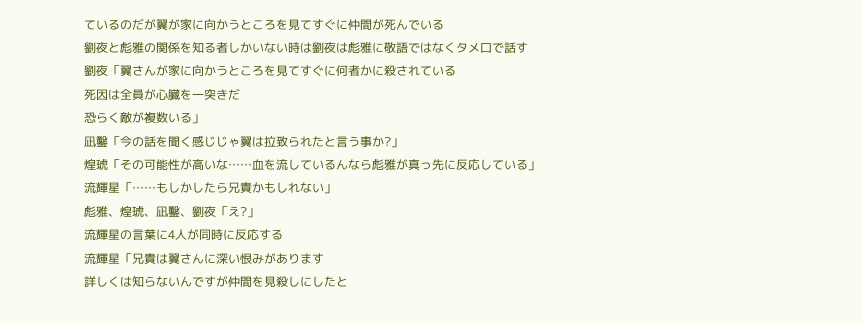ているのだが翼が家に向かうところを見てすぐに仲間が死んでいる
劉夜と彪雅の関係を知る者しかいない時は劉夜は彪雅に敬語ではなくタメ口で話す
劉夜「翼さんが家に向かうところを見てすぐに何者かに殺されている
死因は全員が心臓を一突きだ
恐らく敵が複数いる」
凪鑿「今の話を聞く感じじゃ翼は拉致られたと言う事か?」
煌琥「その可能性が高いな……血を流しているんなら彪雅が真っ先に反応している」
流輝星「……もしかしたら兄貴かもしれない」
彪雅、煌琥、凪鑿、劉夜「え?」
流輝星の言葉に4人が同時に反応する
流輝星「兄貴は翼さんに深い恨みがあります
詳しくは知らないんですが仲間を見殺しにしたと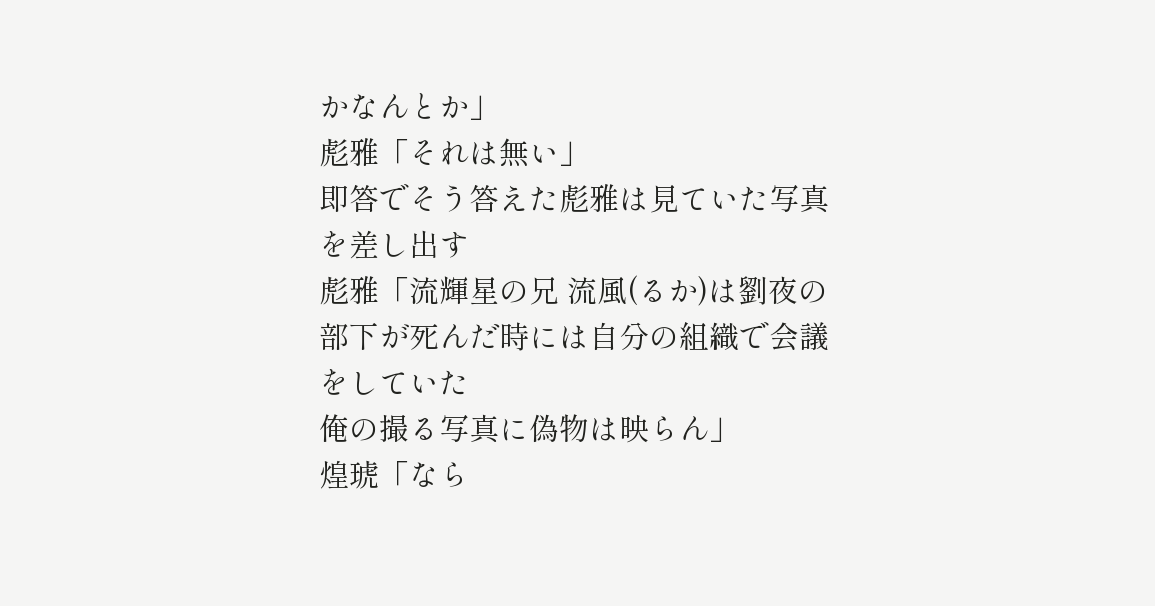かなんとか」
彪雅「それは無い」
即答でそう答えた彪雅は見ていた写真を差し出す
彪雅「流輝星の兄 流風(るか)は劉夜の部下が死んだ時には自分の組織で会議をしていた
俺の撮る写真に偽物は映らん」
煌琥「なら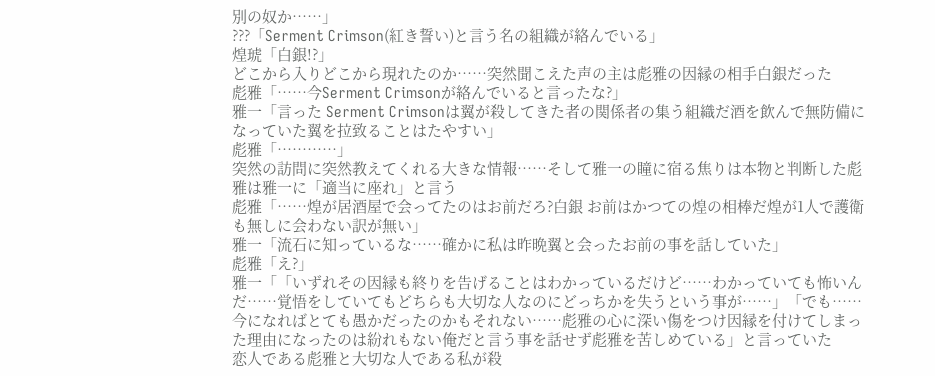別の奴か……」
???「Serment Crimson(紅き誓い)と言う名の組織が絡んでいる」
煌琥「白銀!?」
どこから入りどこから現れたのか……突然聞こえた声の主は彪雅の因縁の相手白銀だった
彪雅「……今Serment Crimsonが絡んでいると言ったな?」
雅一「言った Serment Crimsonは翼が殺してきた者の関係者の集う組織だ酒を飲んで無防備になっていた翼を拉致ることはたやすい」
彪雅「…………」
突然の訪問に突然教えてくれる大きな情報……そして雅一の瞳に宿る焦りは本物と判断した彪雅は雅一に「適当に座れ」と言う
彪雅「……煌が居酒屋で会ってたのはお前だろ?白銀 お前はかつての煌の相棒だ煌が1人で護衛も無しに会わない訳が無い」
雅一「流石に知っているな……確かに私は昨晩翼と会ったお前の事を話していた」
彪雅「え?」
雅一「「いずれその因縁も終りを告げることはわかっているだけど……わかっていても怖いんだ……覚悟をしていてもどちらも大切な人なのにどっちかを失うという事が……」「でも……今になればとても愚かだったのかもそれない……彪雅の心に深い傷をつけ因縁を付けてしまった理由になったのは紛れもない俺だと言う事を話せず彪雅を苦しめている」と言っていた
恋人である彪雅と大切な人である私が殺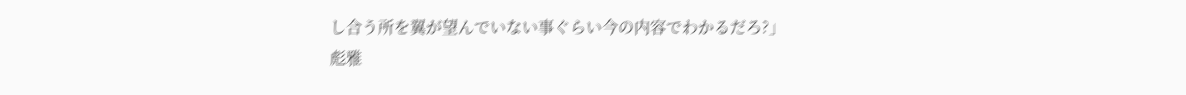し合う所を翼が望んでいない事ぐらい今の内容でわかるだろ?」
彪雅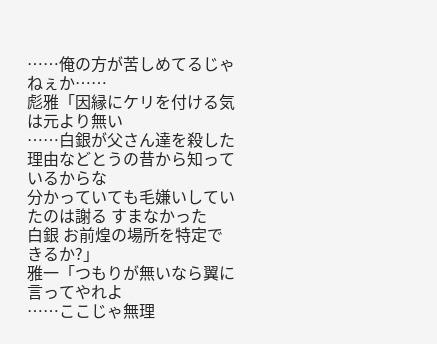……俺の方が苦しめてるじゃねぇか……
彪雅「因縁にケリを付ける気は元より無い
……白銀が父さん達を殺した理由などとうの昔から知っているからな
分かっていても毛嫌いしていたのは謝る すまなかった
白銀 お前煌の場所を特定できるか?」
雅一「つもりが無いなら翼に言ってやれよ
……ここじゃ無理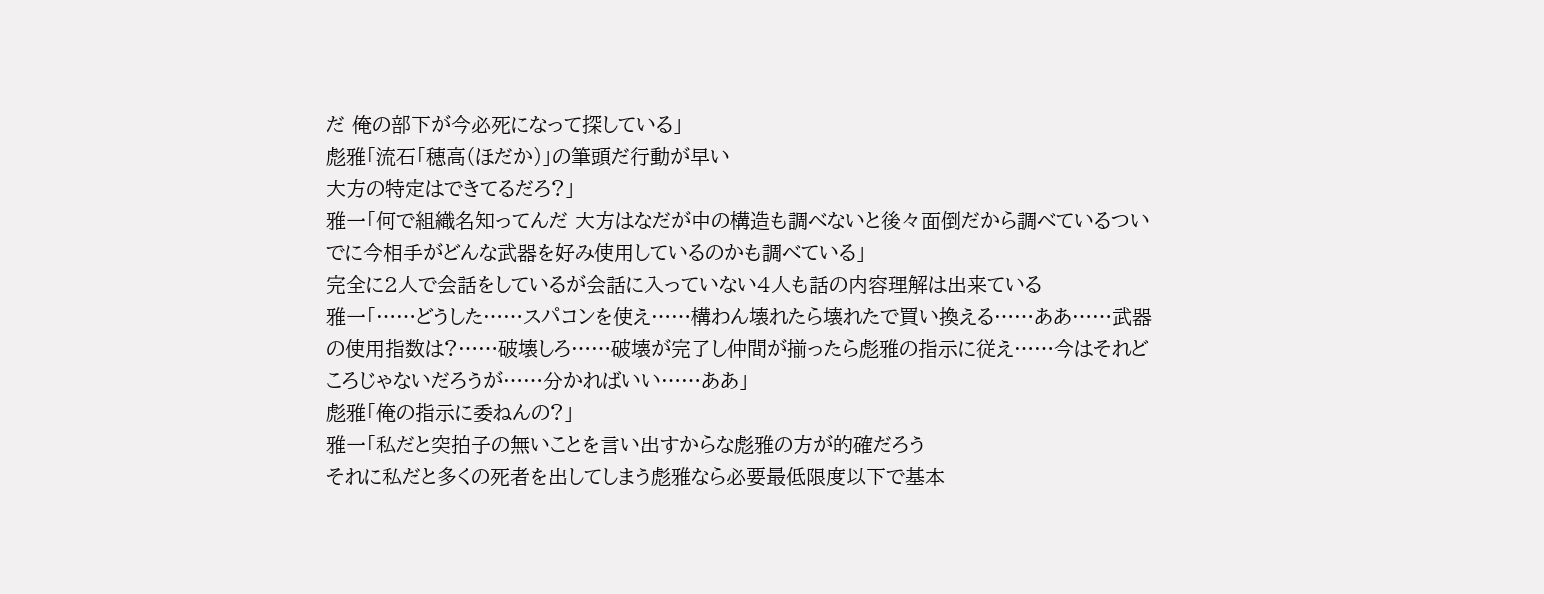だ 俺の部下が今必死になって探している」
彪雅「流石「穂高(ほだか)」の筆頭だ行動が早い
大方の特定はできてるだろ?」
雅一「何で組織名知ってんだ 大方はなだが中の構造も調べないと後々面倒だから調べているついでに今相手がどんな武器を好み使用しているのかも調べている」
完全に2人で会話をしているが会話に入っていない4人も話の内容理解は出来ている
雅一「……どうした……スパコンを使え……構わん壊れたら壊れたで買い換える……ああ……武器の使用指数は?……破壊しろ……破壊が完了し仲間が揃ったら彪雅の指示に従え……今はそれどころじゃないだろうが……分かればいい……ああ」
彪雅「俺の指示に委ねんの?」
雅一「私だと突拍子の無いことを言い出すからな彪雅の方が的確だろう
それに私だと多くの死者を出してしまう彪雅なら必要最低限度以下で基本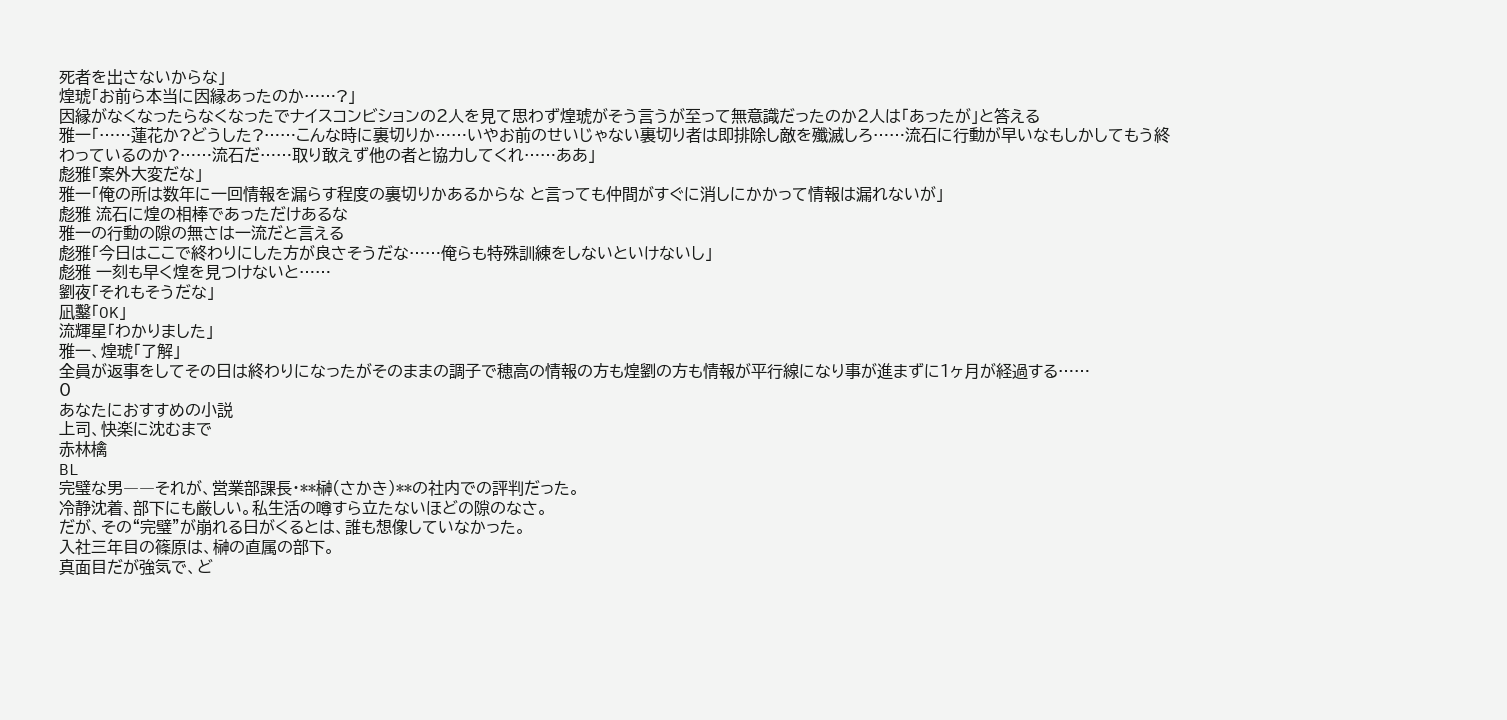死者を出さないからな」
煌琥「お前ら本当に因縁あったのか……?」
因縁がなくなったらなくなったでナイスコンビションの2人を見て思わず煌琥がそう言うが至って無意識だったのか2人は「あったが」と答える
雅一「……蓮花か?どうした?……こんな時に裏切りか……いやお前のせいじゃない裏切り者は即排除し敵を殲滅しろ……流石に行動が早いなもしかしてもう終わっているのか?……流石だ……取り敢えず他の者と協力してくれ……ああ」
彪雅「案外大変だな」
雅一「俺の所は数年に一回情報を漏らす程度の裏切りかあるからな と言っても仲間がすぐに消しにかかって情報は漏れないが」
彪雅 流石に煌の相棒であっただけあるな
雅一の行動の隙の無さは一流だと言える
彪雅「今日はここで終わりにした方が良さそうだな……俺らも特殊訓練をしないといけないし」
彪雅 一刻も早く煌を見つけないと……
劉夜「それもそうだな」
凪鑿「OK」
流輝星「わかりました」
雅一、煌琥「了解」
全員が返事をしてその日は終わりになったがそのままの調子で穂高の情報の方も煌劉の方も情報が平行線になり事が進まずに1ヶ月が経過する……
0
あなたにおすすめの小説
上司、快楽に沈むまで
赤林檎
BL
完璧な男――それが、営業部課長・**榊(さかき)**の社内での評判だった。
冷静沈着、部下にも厳しい。私生活の噂すら立たないほどの隙のなさ。
だが、その“完璧”が崩れる日がくるとは、誰も想像していなかった。
入社三年目の篠原は、榊の直属の部下。
真面目だが強気で、ど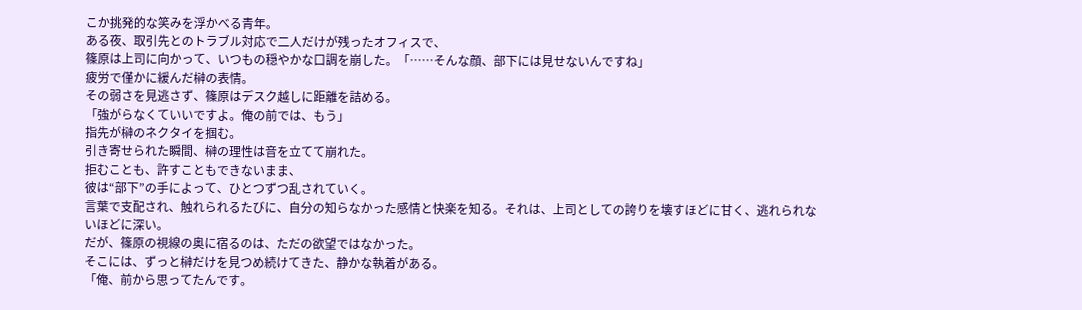こか挑発的な笑みを浮かべる青年。
ある夜、取引先とのトラブル対応で二人だけが残ったオフィスで、
篠原は上司に向かって、いつもの穏やかな口調を崩した。「……そんな顔、部下には見せないんですね」
疲労で僅かに緩んだ榊の表情。
その弱さを見逃さず、篠原はデスク越しに距離を詰める。
「強がらなくていいですよ。俺の前では、もう」
指先が榊のネクタイを掴む。
引き寄せられた瞬間、榊の理性は音を立てて崩れた。
拒むことも、許すこともできないまま、
彼は“部下”の手によって、ひとつずつ乱されていく。
言葉で支配され、触れられるたびに、自分の知らなかった感情と快楽を知る。それは、上司としての誇りを壊すほどに甘く、逃れられないほどに深い。
だが、篠原の視線の奥に宿るのは、ただの欲望ではなかった。
そこには、ずっと榊だけを見つめ続けてきた、静かな執着がある。
「俺、前から思ってたんです。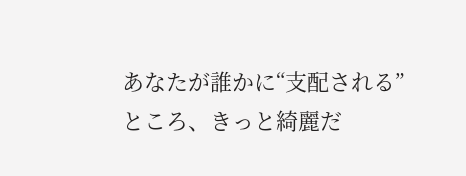あなたが誰かに“支配される”ところ、きっと綺麗だ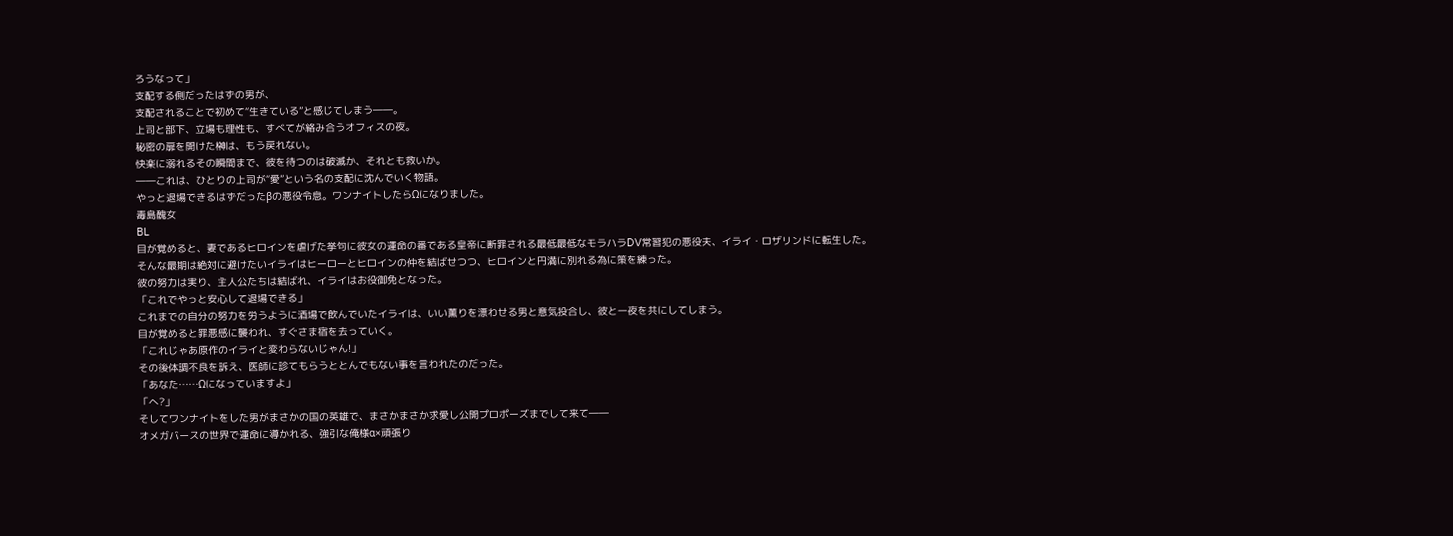ろうなって」
支配する側だったはずの男が、
支配されることで初めて“生きている”と感じてしまう――。
上司と部下、立場も理性も、すべてが絡み合うオフィスの夜。
秘密の扉を開けた榊は、もう戻れない。
快楽に溺れるその瞬間まで、彼を待つのは破滅か、それとも救いか。
――これは、ひとりの上司が“愛”という名の支配に沈んでいく物語。
やっと退場できるはずだったβの悪役令息。ワンナイトしたらΩになりました。
毒島醜女
BL
目が覚めると、妻であるヒロインを虐げた挙句に彼女の運命の番である皇帝に断罪される最低最低なモラハラDV常習犯の悪役夫、イライ・ロザリンドに転生した。
そんな最期は絶対に避けたいイライはヒーローとヒロインの仲を結ばせつつ、ヒロインと円満に別れる為に策を練った。
彼の努力は実り、主人公たちは結ばれ、イライはお役御免となった。
「これでやっと安心して退場できる」
これまでの自分の努力を労うように酒場で飲んでいたイライは、いい薫りを漂わせる男と意気投合し、彼と一夜を共にしてしまう。
目が覚めると罪悪感に襲われ、すぐさま宿を去っていく。
「これじゃあ原作のイライと変わらないじゃん!」
その後体調不良を訴え、医師に診てもらうととんでもない事を言われたのだった。
「あなた……Ωになっていますよ」
「へ?」
そしてワンナイトをした男がまさかの国の英雄で、まさかまさか求愛し公開プロポーズまでして来て――
オメガバースの世界で運命に導かれる、強引な俺様α×頑張り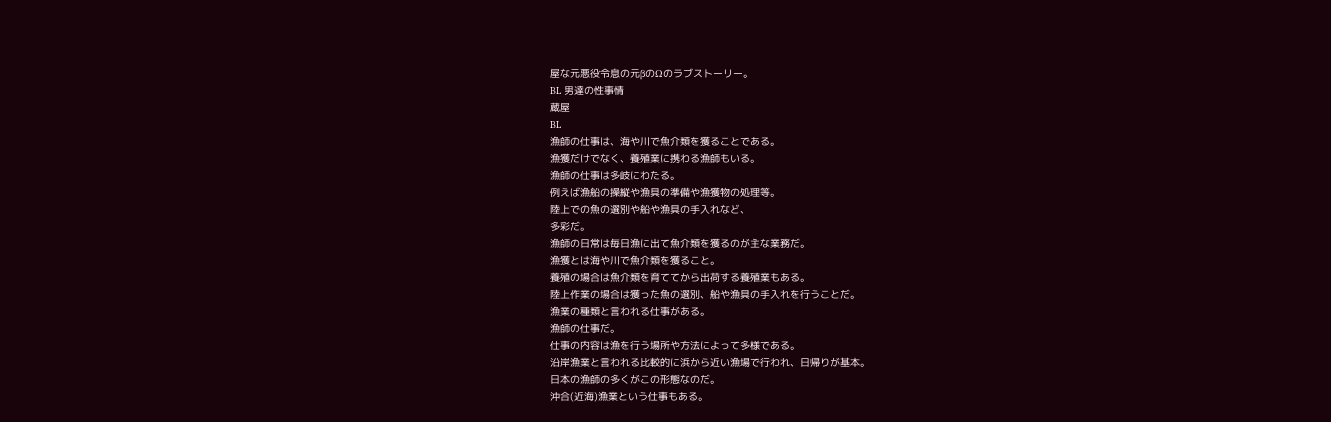屋な元悪役令息の元βのΩのラブストーリー。
BL 男達の性事情
蔵屋
BL
漁師の仕事は、海や川で魚介類を獲ることである。
漁獲だけでなく、養殖業に携わる漁師もいる。
漁師の仕事は多岐にわたる。
例えば漁船の操縦や漁具の準備や漁獲物の処理等。
陸上での魚の選別や船や漁具の手入れなど、
多彩だ。
漁師の日常は毎日漁に出て魚介類を獲るのが主な業務だ。
漁獲とは海や川で魚介類を獲ること。
養殖の場合は魚介類を育ててから出荷する養殖業もある。
陸上作業の場合は獲った魚の選別、船や漁具の手入れを行うことだ。
漁業の種類と言われる仕事がある。
漁師の仕事だ。
仕事の内容は漁を行う場所や方法によって多様である。
沿岸漁業と言われる比較的に浜から近い漁場で行われ、日帰りが基本。
日本の漁師の多くがこの形態なのだ。
沖合(近海)漁業という仕事もある。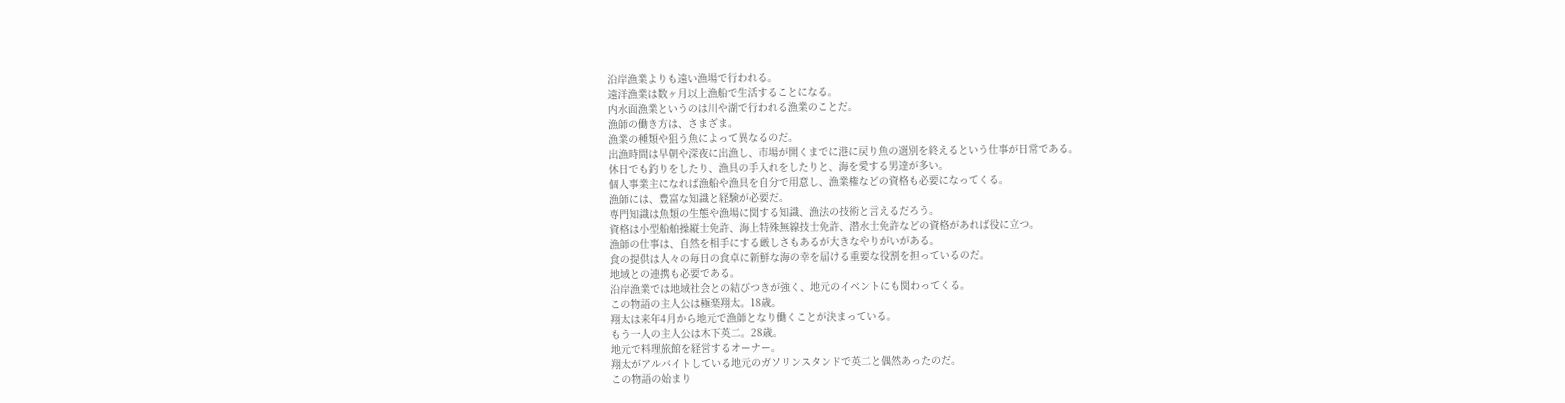沿岸漁業よりも遠い漁場で行われる。
遠洋漁業は数ヶ月以上漁船で生活することになる。
内水面漁業というのは川や湖で行われる漁業のことだ。
漁師の働き方は、さまざま。
漁業の種類や狙う魚によって異なるのだ。
出漁時間は早朝や深夜に出漁し、市場が開くまでに港に戻り魚の選別を終えるという仕事が日常である。
休日でも釣りをしたり、漁具の手入れをしたりと、海を愛する男達が多い。
個人事業主になれば漁船や漁具を自分で用意し、漁業権などの資格も必要になってくる。
漁師には、豊富な知識と経験が必要だ。
専門知識は魚類の生態や漁場に関する知識、漁法の技術と言えるだろう。
資格は小型船舶操縦士免許、海上特殊無線技士免許、潜水士免許などの資格があれば役に立つ。
漁師の仕事は、自然を相手にする厳しさもあるが大きなやりがいがある。
食の提供は人々の毎日の食卓に新鮮な海の幸を届ける重要な役割を担っているのだ。
地域との連携も必要である。
沿岸漁業では地域社会との結びつきが強く、地元のイベントにも関わってくる。
この物語の主人公は極楽翔太。18歳。
翔太は来年4月から地元で漁師となり働くことが決まっている。
もう一人の主人公は木下英二。28歳。
地元で料理旅館を経営するオーナー。
翔太がアルバイトしている地元のガソリンスタンドで英二と偶然あったのだ。
この物語の始まり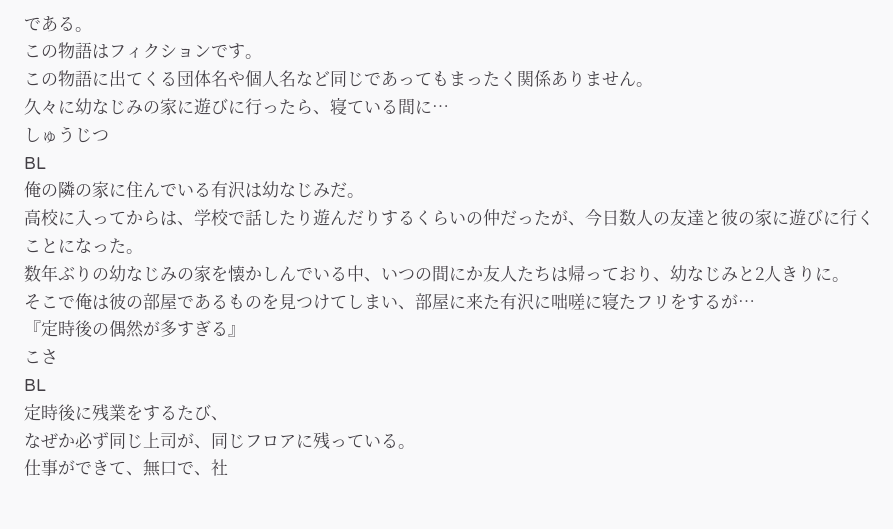である。
この物語はフィクションです。
この物語に出てくる団体名や個人名など同じであってもまったく関係ありません。
久々に幼なじみの家に遊びに行ったら、寝ている間に…
しゅうじつ
BL
俺の隣の家に住んでいる有沢は幼なじみだ。
高校に入ってからは、学校で話したり遊んだりするくらいの仲だったが、今日数人の友達と彼の家に遊びに行くことになった。
数年ぶりの幼なじみの家を懐かしんでいる中、いつの間にか友人たちは帰っており、幼なじみと2人きりに。
そこで俺は彼の部屋であるものを見つけてしまい、部屋に来た有沢に咄嗟に寝たフリをするが…
『定時後の偶然が多すぎる』
こさ
BL
定時後に残業をするたび、
なぜか必ず同じ上司が、同じフロアに残っている。
仕事ができて、無口で、社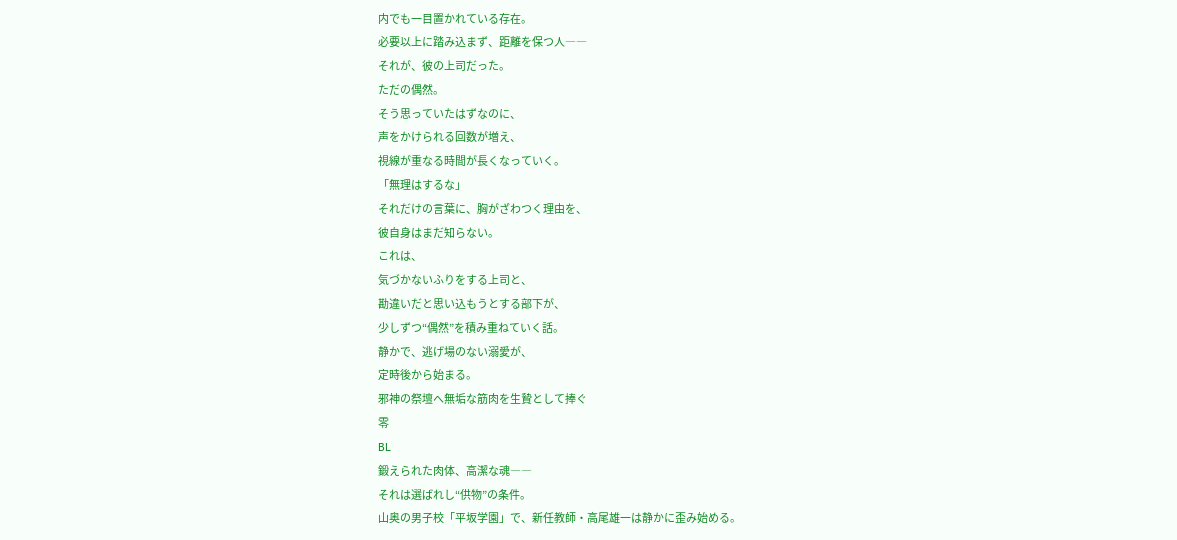内でも一目置かれている存在。
必要以上に踏み込まず、距離を保つ人――
それが、彼の上司だった。
ただの偶然。
そう思っていたはずなのに、
声をかけられる回数が増え、
視線が重なる時間が長くなっていく。
「無理はするな」
それだけの言葉に、胸がざわつく理由を、
彼自身はまだ知らない。
これは、
気づかないふりをする上司と、
勘違いだと思い込もうとする部下が、
少しずつ“偶然”を積み重ねていく話。
静かで、逃げ場のない溺愛が、
定時後から始まる。
邪神の祭壇へ無垢な筋肉を生贄として捧ぐ
零
BL
鍛えられた肉体、高潔な魂――
それは選ばれし“供物”の条件。
山奥の男子校「平坂学園」で、新任教師・高尾雄一は静かに歪み始める。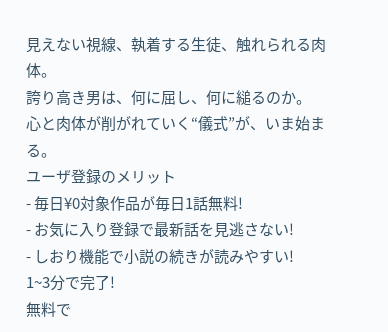見えない視線、執着する生徒、触れられる肉体。
誇り高き男は、何に屈し、何に縋るのか。
心と肉体が削がれていく“儀式”が、いま始まる。
ユーザ登録のメリット
- 毎日¥0対象作品が毎日1話無料!
- お気に入り登録で最新話を見逃さない!
- しおり機能で小説の続きが読みやすい!
1~3分で完了!
無料で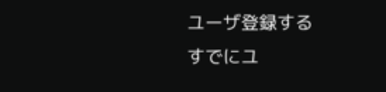ユーザ登録する
すでにユ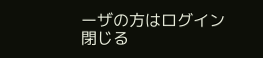ーザの方はログイン
閉じる